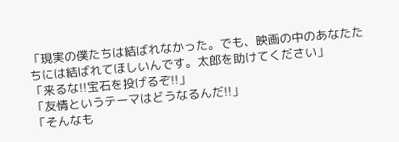「現実の僕たちは結ばれなかった。でも、映画の中のあなたたちには結ばれてほしいんです。太郎を助けてください」
「来るな!!宝石を投げるぞ!!」
「友情というテーマはどうなるんだ!!」
「そんなも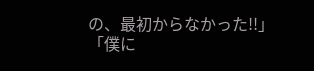の、最初からなかった!!」
「僕に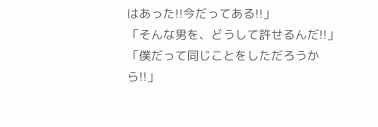はあった!!今だってある!!」
「そんな男を、どうして許せるんだ!!」
「僕だって同じことをしただろうから!!」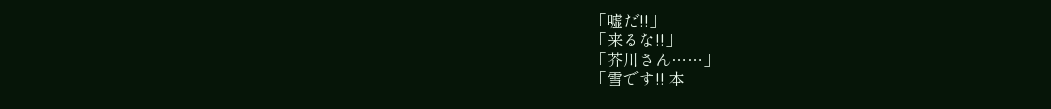「嘘だ!!」
「来るな!!」
「芥川さん……」
「雪です!! 本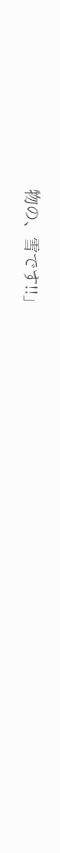物の、雪です!!」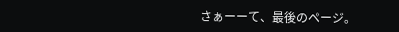さぁーーて、最後のページ。